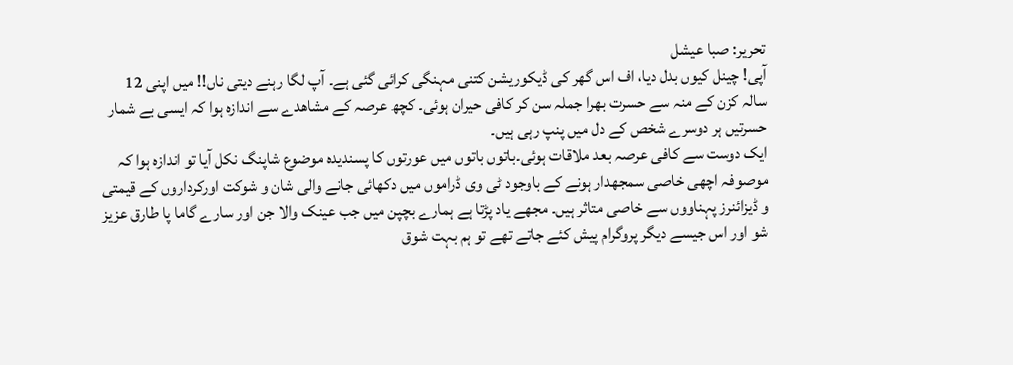تحریر: صبا عیشل
آپی! چینل کیوں بدل دیا، اف اس گھر کی ڈیکوریشن کتنی مہنگی کرائی گئی ہے۔ آپ لگا رہنے دیتی ناں!! میں اپنی 12 سالہ کزن کے منہ سے حسرت بھرا جملہ سن کر کافی حیران ہوئی۔ کچھ عرصہ کے مشاھدے سے اندازہ ہوا کہ ایسی بے شمار حسرتیں ہر دوسرے شخص کے دل میں پنپ رہی ہیں۔
ایک دوست سے کافی عرصہ بعد ملاقات ہوئی۔باتوں باتوں میں عورتوں کا پسندیدہ موضوع شاپنگ نکل آیا تو اندازہ ہوا کہ موصوفہ اچھی خاصی سمجھدار ہونے کے باوجود ٹی وی ڈراموں میں دکھائی جانے والی شان و شوکت اورکرداروں کے قیمتی و ڈیزائنرز پہناووں سے خاصی متاثر ہیں۔ مجھے یاد پڑتا ہے ہمارے بچپن میں جب عینک والا جن اور سارے گاما پا طارق عزیز شو اور اس جیسے دیگر پروگرام پیش کئے جاتے تھے تو ہم بہت شوق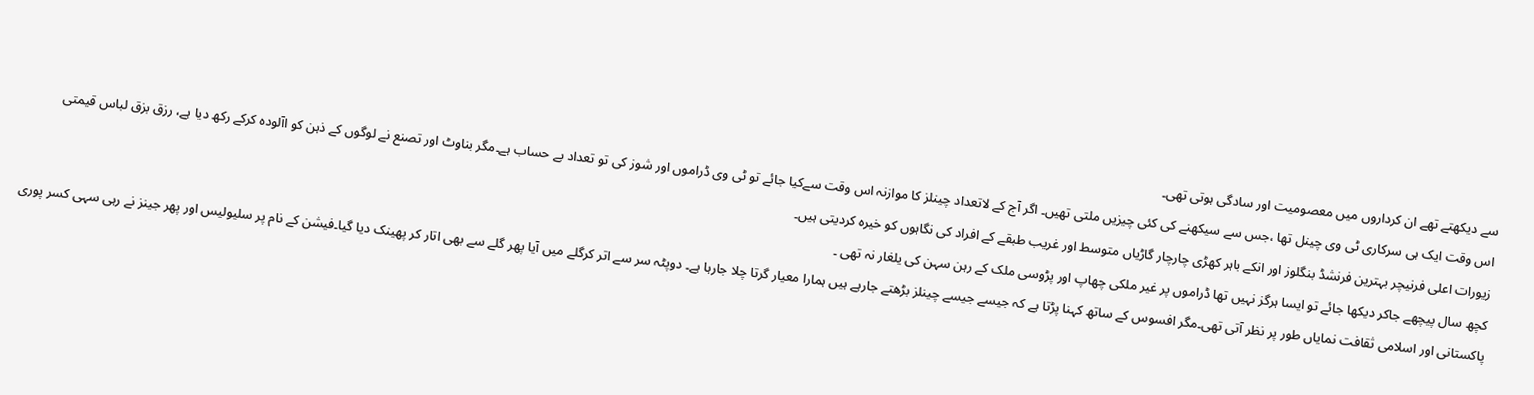سے دیکھتے تھے ان کرداروں میں معصومیت اور سادگی ہوتی تھی۔
اس وقت ایک ہی سرکاری ٹی وی چینل تھا ،جس سے سیکھنے کی کئی چیزیں ملتی تھیں۔ اگر آج کے لاتعداد چینلز کا موازنہ اس وقت سےکیا جائے تو ٹی وی ڈراموں اور شوز کی تو تعداد بے حساب ہے۔مگر بناوٹ اور تصنع نے لوگوں کے ذہن کو اآلودہ کرکے رکھ دیا ہے، رزق بزق لباس قیمتی زیورات اعلی فرنیچر بہترین فرنشڈ بنگلوز اور انکے باہر کھڑی چارچار گاڑیاں متوسط اور غریب طبقے کے افراد کی نگاہوں کو خیرہ کردیتی ہیں۔
کچھ سال پیچھے جاکر دیکھا جائے تو ایسا ہرگز نہیں تھا ڈراموں پر غیر ملکی چھاپ اور پڑوسی ملک کے رہن سہن کی یلغار نہ تھی ۔
پاکستانی اور اسلامی ثقافت نمایاں طور پر نظر آتی تھی۔مگر افسوس کے ساتھ کہنا پڑتا ہے کہ جیسے جیسے چینلز بڑھتے جارہے ہیں ہمارا معیار گرتا چلا جارہا ہے۔ دوپٹہ سر سے اتر کرگلے میں آیا پھر گلے سے بھی اتار کر پھینک دیا گیا۔فیشن کے نام پر سلیولیس اور پھر جینز نے رہی سہی کسر پوری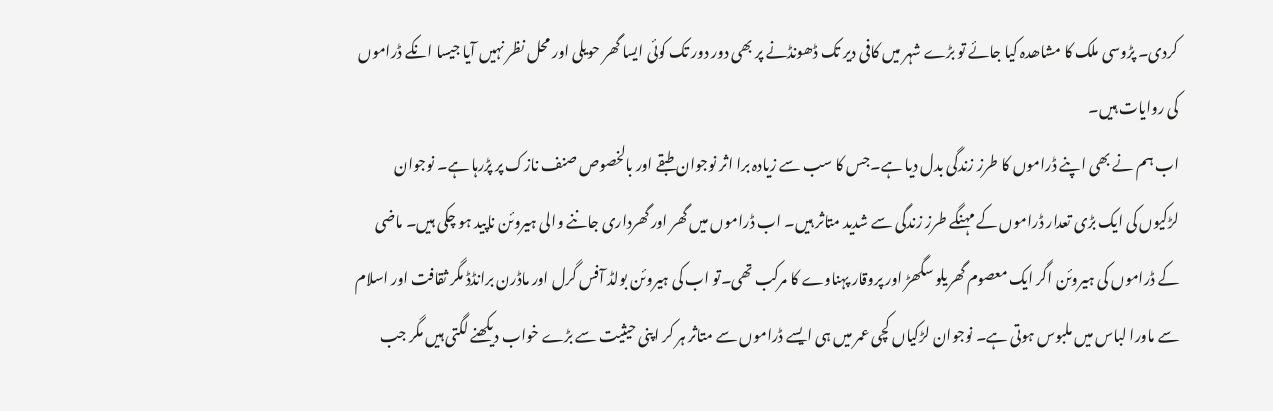کردی۔ پڑوسی ملک کا مشاھدہ کیا جائے تو بڑے شہر میں کافی دیر تک ڈھونڈنے پر بھی دور دور تک کوئی ایسا گھر حویلی اور محل نظر نہیں آیا جیسا انکے ڈراموں کی روایات ہیں۔
اب ہم نے بھی اپنے ڈراموں کا طرز زندگی بدل دیا ہے۔جس کا سب سے زیادہ برا اثر نوجوان طبقے اور بالخصوص صنف نازک پر پڑرہا ہے۔ نوجوان لڑکیوں کی ایک بڑی تعدار ڈراموں کے مہنگے طرز زندگی سے شدید متاثر ہیں۔ اب ڈراموں میں گھر اور گھرداری جاننے والی ہیروئن ناپید ہو چکی ہیں۔ ماضی کے ڈراموں کی ہیروئن اگر ایک معصوم گھریلو سگھڑ اور پروقار پہناوے کا مرکب تھی۔تو اب کی ہیروئن بولڈ آفس گرل اور ماڈرن برانڈڈ مگر ثقافت اور اسلام سے ماورا لباس میں ملبوس ہوتی ہے۔ نوجوان لڑکیاں کچی عمر میں ہی ایسے ڈراموں سے متاثر ہر کر اپنی حیثیت سے بڑے خواب دیکھنے لگتی ہیں مگر جب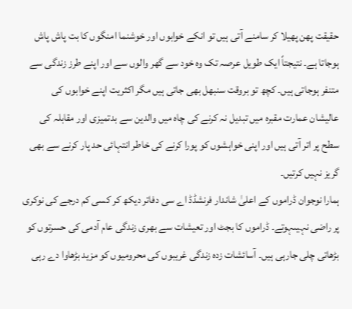حقیقت پھن پھیلا کر سامنے آتی ہیں تو انکے خوابوں اور خوشنما امنگوں کا بت پاش پاش ہوجاتا ہے۔ نتیجتاً ایک طویل عرصہ تک وہ خود سے گھر والوں سے اور اپنے طرز زندگی سے متنفر ہوجاتی ہیں۔ کچھ تو بروقت سنبھل بھی جاتی ہیں مگر اکثریت اپنے خوابوں کی عالیشان عمارت مقبرہ میں تبدیل نہ کرنے کی چاہ میں والدین سے بدتمیزی اور مقابلہ کی سطح پر اتر آتی ہیں اور اپنی خواہشوں کو پورا کرنے کی خاطر انتہائی حد پار کرنے سے بھی گریز نہیں کرتیں۔
ہمارا نوجوان ڈراموں کے اعلیٰ شاندار فرنشڈڈ اے سی دفاتر دیکھ کر کسی کم درجے کی نوکری پر راضی نہیںہوتے۔ ڈراموں کا بجٹ اور تعیشات سے بھری زندگی عام آدمی کی حسرتوں کو بڑھاتی چلی جارہی ہیں۔ آسائشات زدہ زندگی غریبوں کی محرومیوں کو مزید بڑھاوا دے رہی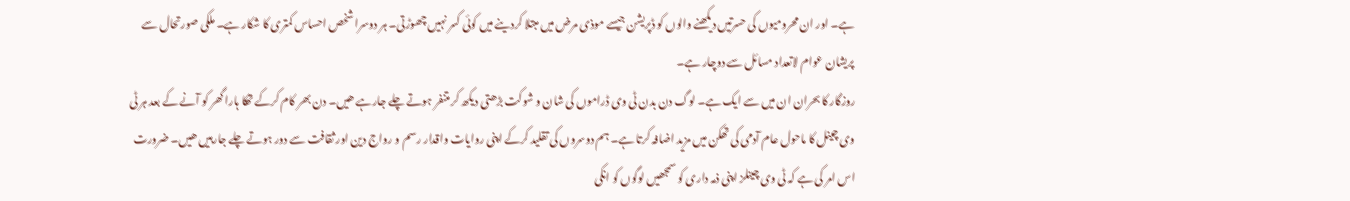ہے۔ اور ان محرومیوں کی حسرتیں دیکھنے والوں کو ڈپریشن جیسے موذی مرض میں مبتلا کردینے میں کوئی کسر نہیں چھوڑتی۔ ہر دوسرا شخص احساس کمتری کا شکار ہے۔ ملکی صورتحال سے پریشان عوام لاتعداد مسائل سے دوچار ہے۔
روزگار کا بحران ان میں سے ایک ہے۔ لوگ دن بدن ٹی وی ڈراموں کی شان و شوکت بڑھتی دیکھ کر متنفر ہوتے چلے جارہے ھیں۔ دن بھر کام کرکے تھکا ہارا گھر کو آنے کے بعد ہر ٹی وی چینل کا ماحول عام آدمی کی تھکن میں مزید اضافہ کرتا ہے۔ ہم دوسروں کی تقلید کرکے اپنی روایات واقدار رسم و رواج دین اور ثقافت سے دور ہوتے چلے جارہیں ھیں۔ ضرورت اس امر کی ہے کہ ٹی وی چینلز اپنی ذمہ داری کو سمجھیں لوگوں کو انکی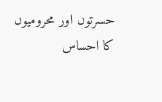حسرتوں اور محرومیوں کا احساس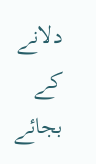دلانے کے بجائے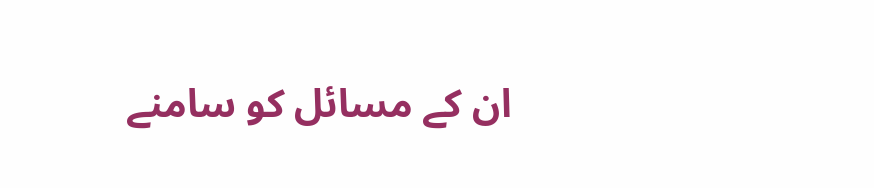ان کے مسائل کو سامنے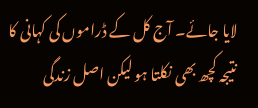لایا جائے۔ آج کل کے ڈراموں کی کہانی کا نتیجہ کچھ بھی نکلتا ہو لیکن اصل زندگی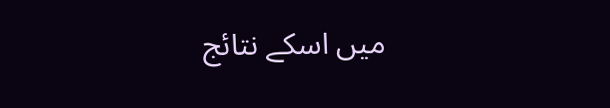میں اسکے نتائج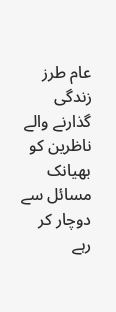عام طرز زندگی گذارنے والے ناظرین کو بھیانک مسائل سے دوچار کر رہے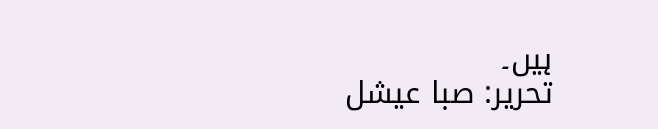ہیں۔
تحریر: صبا عیشل